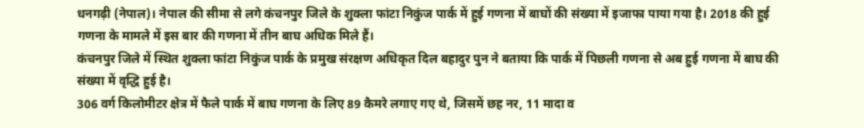धनगढ़ी (नेपाल)। नेपाल की सीमा से लगे कंचनपुर जिले के शुक्ला फांटा निकुंज पार्क में हुई गणना में बाघों की संख्या में इजाफा पाया गया है। 2018 की हुई गणना के मामले में इस बार की गणना में तीन बाघ अधिक मिले हैं।
कंचनपुर जिले में स्थित शुक्ला फांटा निकुंज पार्क के प्रमुख संरक्षण अधिकृत दिल बहादुर पुन ने बताया कि पार्क में पिछली गणना से अब हुई गणना में बाघ की संख्या में वृद्धि हुई है।
306 वर्ग किलोमीटर क्षेत्र में फैले पार्क में बाघ गणना के लिए 89 कैमरे लगाए गए थे, जिसमें छह नर, 11 मादा व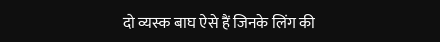दो व्यस्क बाघ ऐसे हैं जिनके लिंग की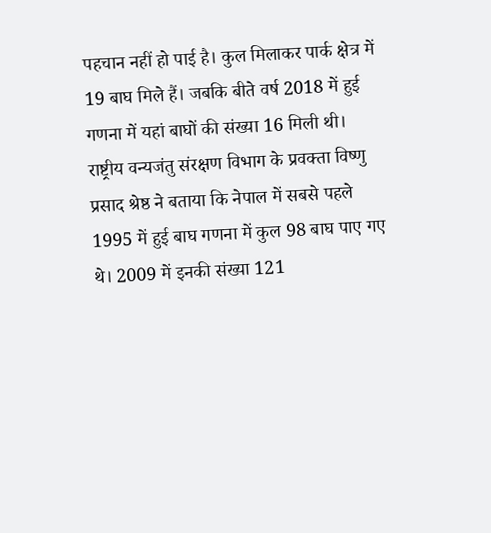पहचान नहीं हो पाई है। कुल मिलाकर पार्क क्षेत्र में 19 बाघ मिले हैं। जबकि बीते वर्ष 2018 में हुई गणना में यहां बाघों की संख्या 16 मिली थी।
राष्ट्रीय वन्यजंतु संरक्षण विभाग के प्रवक्ता विष्णु प्रसाद श्रेष्ठ ने बताया कि नेपाल में सबसे पहले 1995 में हुई बाघ गणना में कुल 98 बाघ पाए गए थे। 2009 में इनकी संख्या 121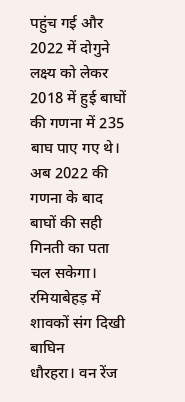पहुंच गई और 2022 में दोगुने लक्ष्य को लेकर 2018 में हुई बाघों की गणना में 235 बाघ पाए गए थे। अब 2022 की गणना के बाद बाघों की सही गिनती का पता चल सकेगा।
रमियाबेहड़ में शावकों संग दिखी बाघिन
धौरहरा। वन रेंज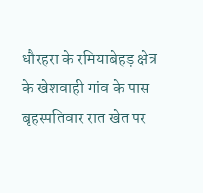धौरहरा के रमियाबेहड़ क्षेत्र के खेशवाही गांव के पास बृहस्पतिवार रात खेत पर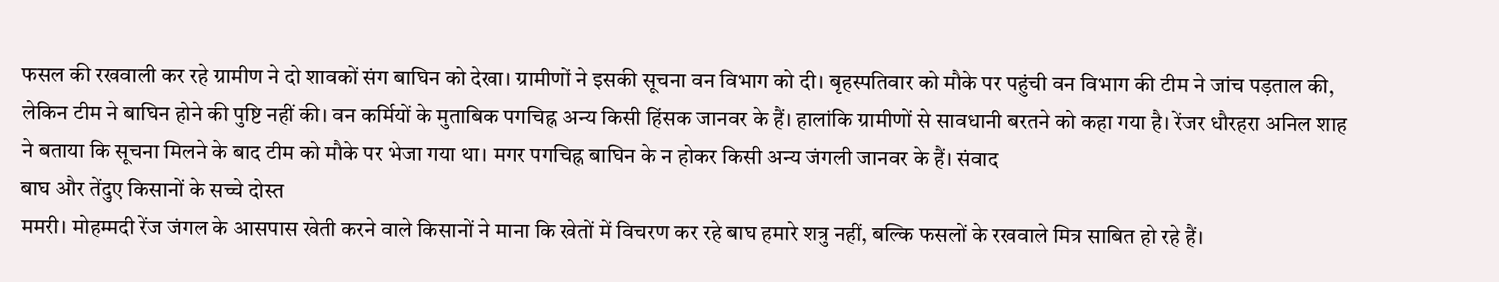फसल की रखवाली कर रहे ग्रामीण ने दो शावकों संग बाघिन को देखा। ग्रामीणों ने इसकी सूचना वन विभाग को दी। बृहस्पतिवार को मौके पर पहुंची वन विभाग की टीम ने जांच पड़ताल की, लेकिन टीम ने बाघिन होने की पुष्टि नहीं की। वन कर्मियों के मुताबिक पगचिह्न अन्य किसी हिंसक जानवर के हैं। हालांकि ग्रामीणों से सावधानी बरतने को कहा गया है। रेंजर धौरहरा अनिल शाह ने बताया कि सूचना मिलने के बाद टीम को मौके पर भेजा गया था। मगर पगचिह्न बाघिन के न होकर किसी अन्य जंगली जानवर के हैं। संवाद
बाघ और तेंदुए किसानों के सच्चे दोस्त
ममरी। मोहम्मदी रेंज जंगल के आसपास खेती करने वाले किसानों ने माना कि खेतों में विचरण कर रहे बाघ हमारे शत्रु नहीं, बल्कि फसलों के रखवाले मित्र साबित हो रहे हैं।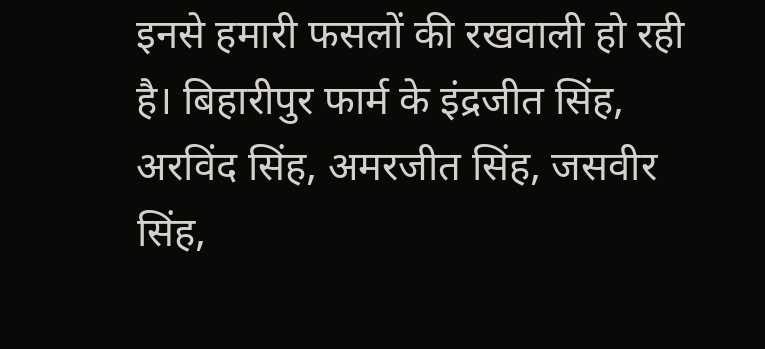इनसे हमारी फसलों की रखवाली हो रही है। बिहारीपुर फार्म के इंद्रजीत सिंह, अरविंद सिंह, अमरजीत सिंह, जसवीर सिंह,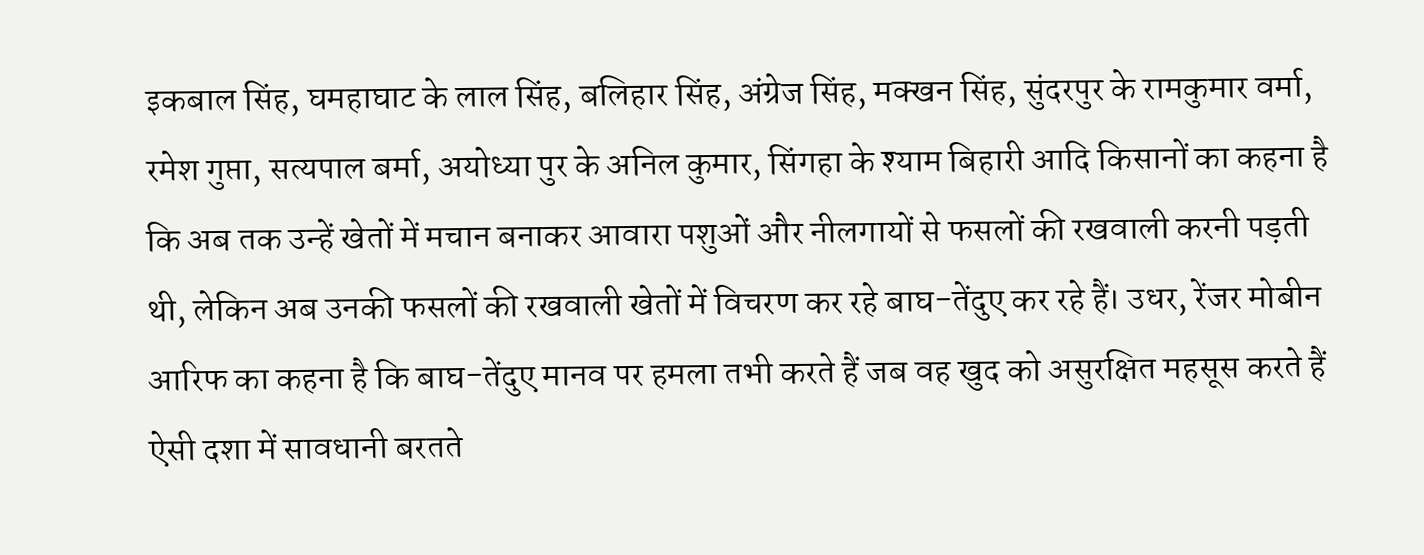इकबाल सिंह, घमहाघाट के लाल सिंह, बलिहार सिंह, अंग्रेज सिंह, मक्खन सिंह, सुंदरपुर के रामकुमार वर्मा, रमेश गुप्ता, सत्यपाल बर्मा, अयोध्या पुर के अनिल कुमार, सिंगहा के श्याम बिहारी आदि किसानों का कहना है कि अब तक उन्हें खेतों में मचान बनाकर आवारा पशुओं और नीलगायों से फसलों की रखवाली करनी पड़ती थी, लेकिन अब उनकी फसलों की रखवाली खेतों में विचरण कर रहे बाघ-तेंदुए कर रहे हैं। उधर, रेंजर मोबीन आरिफ का कहना है कि बाघ-तेंदुए मानव पर हमला तभी करते हैं जब वह खुद को असुरक्षित महसूस करते हैं ऐसी दशा में सावधानी बरतते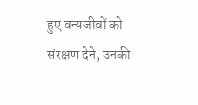हुए वन्यजीवों को संरक्षण देने, उनकी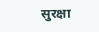सुरक्षा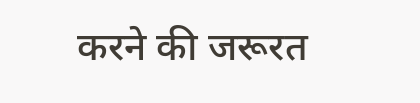करने की जरूरत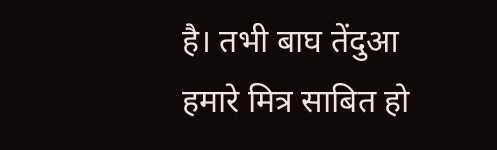है। तभी बाघ तेंदुआ हमारे मित्र साबित हो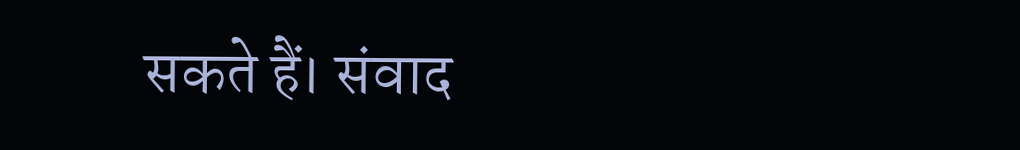सकते हैं। संवाद